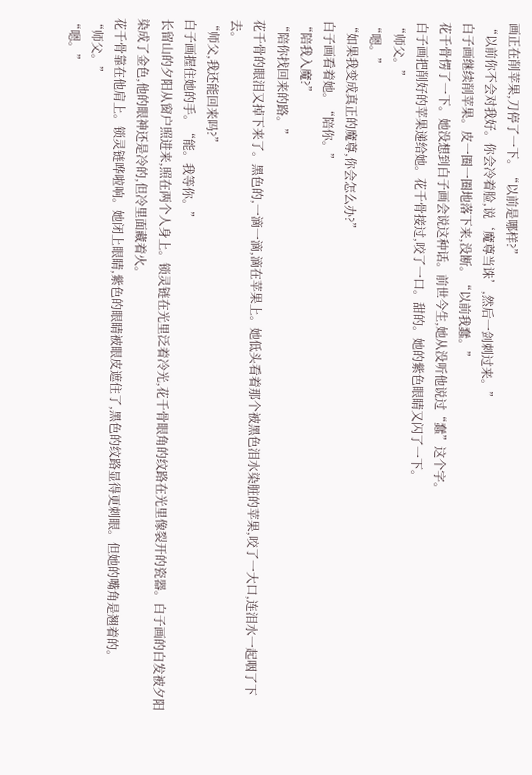画正在削苹果,刀停了一下。“以前是哪样?”
“以前你不会对我好。你会冷着脸,说‘魔尊当诛’,然后一剑刺过来。”
白子画继续削苹果。皮一圈一圈地落下来,没断。“以前我蠢。”
花千骨愣了一下。她没想到白子画会说这种话。前世今生,她从没听他说过“蠢”这个字。
白子画把削好的苹果递给她。花千骨接过,咬了一口。甜的。她的紫色眼睛又闪了一下。
“师父。”
“嗯。”
“如果我变成真正的魔尊,你会怎么办?”
白子画看着她。“陪你。”
“陪我入魔?”
“陪你找回来的路。”
花千骨的眼泪又掉下来了。黑色的,一滴一滴,滴在苹果上。她低头看着那个被黑色泪水染脏的苹果,咬了一大口,连泪水一起咽了下去。
“师父,我还能回来吗?”
白子画握住她的手。“能。我等你。”
长留山的夕阳从窗户照进来,照在两个人身上。锁灵链在光里泛着冷光,花千骨眼角的纹路在光里像裂开的瓷器。白子画的白发被夕阳染成了金色,他的眼神还是冷的,但冷里面藏着火。
花千骨靠在他肩上。锁灵链哗啦响。她闭上眼睛,紫色的眼睛被眼皮遮住了,黑色的纹路显得更刺眼。但她的嘴角是翘着的。
“师父。”
“嗯。”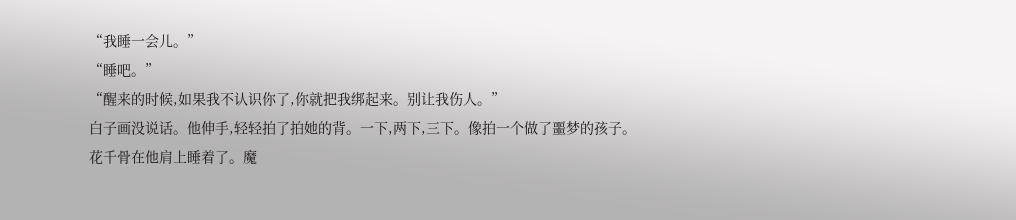“我睡一会儿。”
“睡吧。”
“醒来的时候,如果我不认识你了,你就把我绑起来。别让我伤人。”
白子画没说话。他伸手,轻轻拍了拍她的背。一下,两下,三下。像拍一个做了噩梦的孩子。
花千骨在他肩上睡着了。魔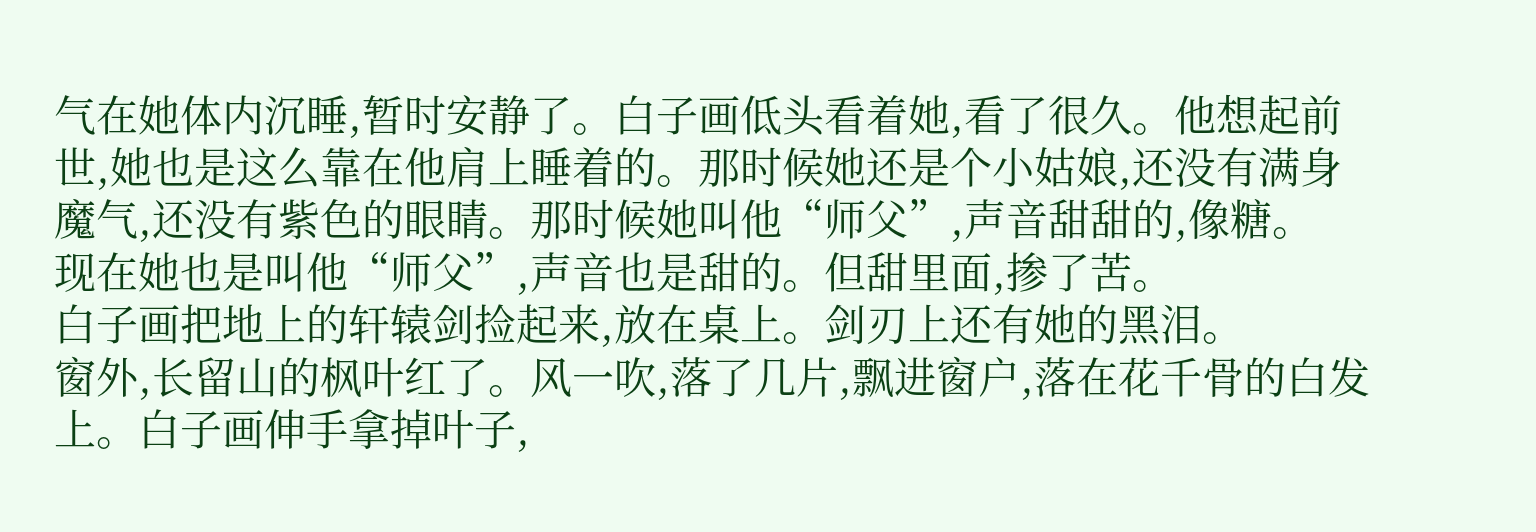气在她体内沉睡,暂时安静了。白子画低头看着她,看了很久。他想起前世,她也是这么靠在他肩上睡着的。那时候她还是个小姑娘,还没有满身魔气,还没有紫色的眼睛。那时候她叫他“师父”,声音甜甜的,像糖。
现在她也是叫他“师父”,声音也是甜的。但甜里面,掺了苦。
白子画把地上的轩辕剑捡起来,放在桌上。剑刃上还有她的黑泪。
窗外,长留山的枫叶红了。风一吹,落了几片,飘进窗户,落在花千骨的白发上。白子画伸手拿掉叶子,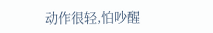动作很轻,怕吵醒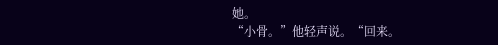她。
“小骨。”他轻声说。“回来。